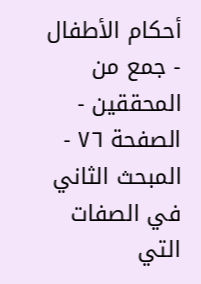أحكام الأطفال - جمع من المحققين - الصفحة ٧٦ - المبحث الثاني في الصفات التي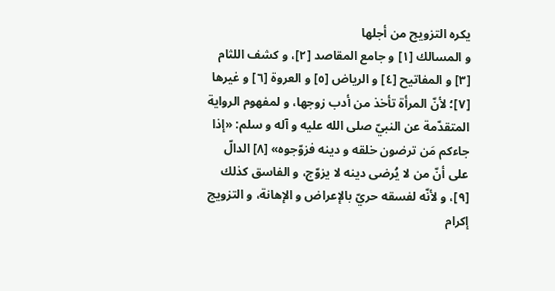يكره التزويج من أجلها
و المسالك [١] و جامع المقاصد [٢]، و كشف اللثام [٣] و المفاتيح [٤] و الرياض [٥] و العروة [٦] و غيرها [٧]؛ لأنّ المرأة تأخذ من أدب زوجها، و لمفهوم الرواية المتقدّمة عن النبيّ صلى الله عليه و آله و سلم: «إذا جاءكم مَن ترضون خلقه و دينه فزوّجوه» [٨] الدالّ على أنّ من لا يُرضى دينه لا يزوّج، و الفاسق كذلك [٩]، و لأنّه لفسقه حريّ بالإعراض و الإهانة، و التزويج إكرام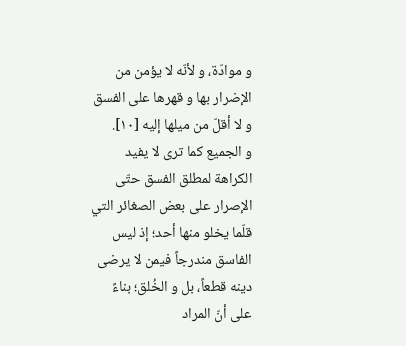و موادّة، و لأنّه لا يؤمن من الإضرار بها و قهرها على الفسق و لا أقلّ من ميلها إليه [١٠].
و الجميع كما ترى لا يفيد الكراهة لمطلق الفسق حتّى الإصرار على بعض الصغائر التي قلّما يخلو منها أحد؛ إذ ليس الفاسق مندرجاً فيمن لا يرضى دينه قطعاً، بل و الخُلق؛ بناءً على أنّ المراد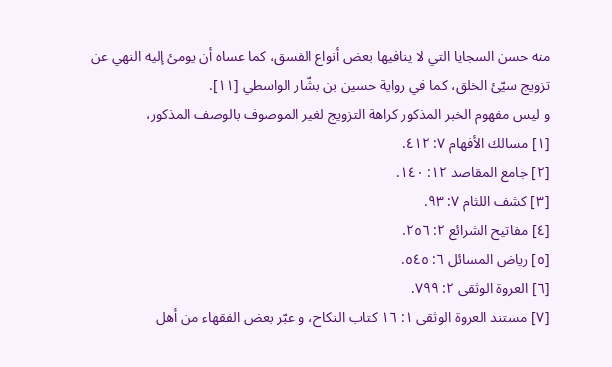منه حسن السجايا التي لا ينافيها بعض أنواع الفسق، كما عساه أن يومئ إليه النهي عن تزويج سيّئ الخلق، كما في رواية حسين بن بشّار الواسطي [١١].
و ليس مفهوم الخبر المذكور كراهة التزويج لغير الموصوف بالوصف المذكور،
[١] مسالك الأفهام ٧: ٤١٢.
[٢] جامع المقاصد ١٢: ١٤٠.
[٣] كشف اللثام ٧: ٩٣.
[٤] مفاتيح الشرائع ٢: ٢٥٦.
[٥] رياض المسائل ٦: ٥٤٥.
[٦] العروة الوثقى ٢: ٧٩٩.
[٧] مستند العروة الوثقى ١: ١٦ كتاب النكاح، و عبّر بعض الفقهاء من أهل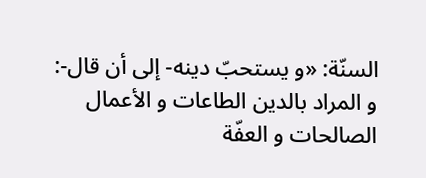السنّة: «و يستحبّ دينه- إلى أن قال-: و المراد بالدين الطاعات و الأعمال الصالحات و العفّة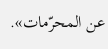عن المحرّمات».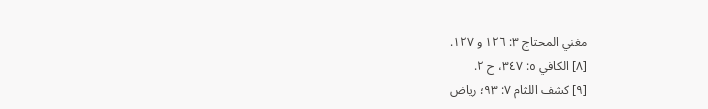مغني المحتاج ٣: ١٢٦ و ١٢٧.
[٨] الكافي ٥: ٣٤٧، ح ٢.
[٩] كشف اللثام ٧: ٩٣؛ رياض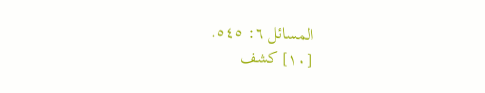المسائل ٦: ٥٤٥.
[١٠] كشف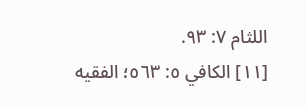اللثام ٧: ٩٣.
[١١] الكافي ٥: ٥٦٣؛ الفقيه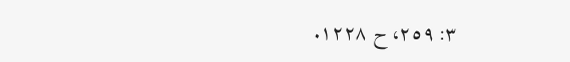٣: ٢٥٩، ح ١٢٢٨.